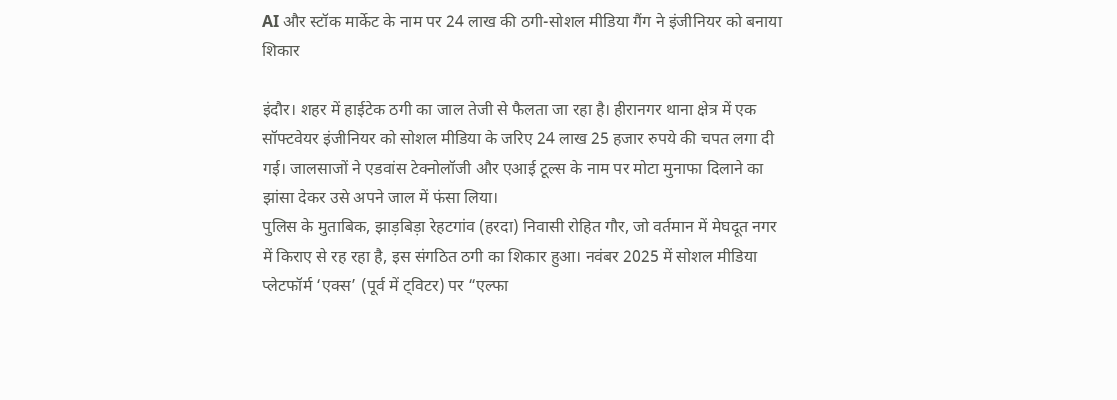AI और स्टॉक मार्केट के नाम पर 24 लाख की ठगी-सोशल मीडिया गैंग ने इंजीनियर को बनाया शिकार

इंदौर। शहर में हाईटेक ठगी का जाल तेजी से फैलता जा रहा है। हीरानगर थाना क्षेत्र में एक सॉफ्टवेयर इंजीनियर को सोशल मीडिया के जरिए 24 लाख 25 हजार रुपये की चपत लगा दी गई। जालसाजों ने एडवांस टेक्नोलॉजी और एआई टूल्स के नाम पर मोटा मुनाफा दिलाने का झांसा देकर उसे अपने जाल में फंसा लिया।
पुलिस के मुताबिक, झाड़बिड़ा रेहटगांव (हरदा) निवासी रोहित गौर, जो वर्तमान में मेघदूत नगर में किराए से रह रहा है, इस संगठित ठगी का शिकार हुआ। नवंबर 2025 में सोशल मीडिया प्लेटफॉर्म ‘एक्स’ (पूर्व में ट्विटर) पर “एल्फा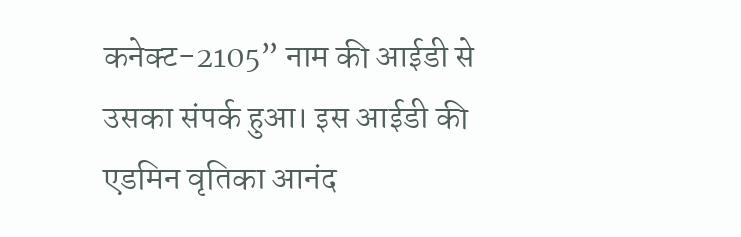कनेक्ट-2105” नाम की आईडी से उसका संपर्क हुआ। इस आईडी की एडमिन वृतिका आनंद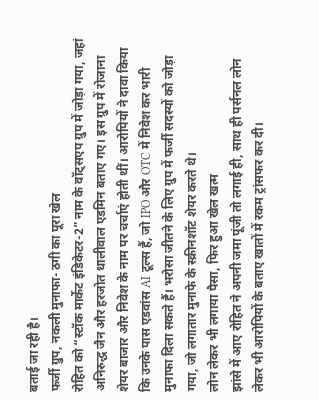बताई जा रही है।
फर्जी ग्रुप, नकली मुनाफा- ठगी का पूरा खेल
रोहित को “स्टॉक मार्केट इंडिकेटर-2” नाम के वॉट्सएप ग्रुप में जोड़ा गया, जहां अनिरुद्ध जैन और हरजोत धालीवाल एडमिन बताए गए। इस ग्रुप में रोजाना शेयर बाजार और निवेश के नाम पर चर्चाएं होती थीं। आरोपियों ने दावा किया कि उनके पास एडवांस AI टूल्स हैं, जो IPO और OTC में निवेश कर भारी मुनाफा दिला सकते हैं। भरोसा जीतने के लिए ग्रुप में फर्जी सदस्यों को जोड़ा गया, जो लगातार मुनाफे के स्क्रीनशॉट शेयर करते थे।
लोन लेकर भी लगाया पैसा, फिर हुआ खेल खत्म
झांसे में आए रोहित ने अपनी जमा पूंजी तो लगाई ही, साथ ही पर्सनल लोन लेकर भी आरोपियों के बताए खातों में रकम ट्रांसफर कर दी।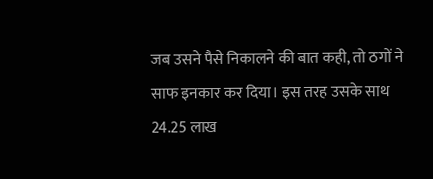जब उसने पैसे निकालने की बात कही, तो ठगों ने साफ इनकार कर दिया। इस तरह उसके साथ 24.25 लाख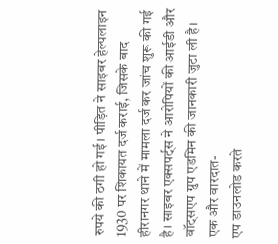रुपये की ठगी हो गई। पीड़ित ने साइबर हेल्पलाइन 1930 पर शिकायत दर्ज कराई, जिसके बाद हीरानगर थाने में मामला दर्ज कर जांच शुरू की गई है। साइबर एक्सपर्ट्स ने आरोपियों की आईडी और वॉट्सएप ग्रुप एडमिन की जानकारी जुटा ली है।
एक और वारदात-
एप डाउनलोड करते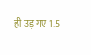ही उड़ गए 1.5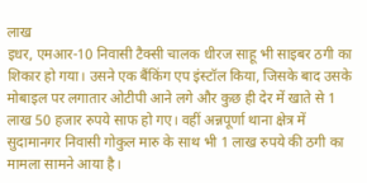लाख
इधर, एमआर-10 निवासी टैक्सी चालक धीरज साहू भी साइबर ठगी का शिकार हो गया। उसने एक बैंकिंग एप इंस्टॉल किया, जिसके बाद उसके मोबाइल पर लगातार ओटीपी आने लगे और कुछ ही देर में खाते से 1 लाख 50 हजार रुपये साफ हो गए। वहीं अन्नपूर्णा थाना क्षेत्र में सुदामानगर निवासी गोकुल मारु के साथ भी 1 लाख रुपये की ठगी का मामला सामने आया है।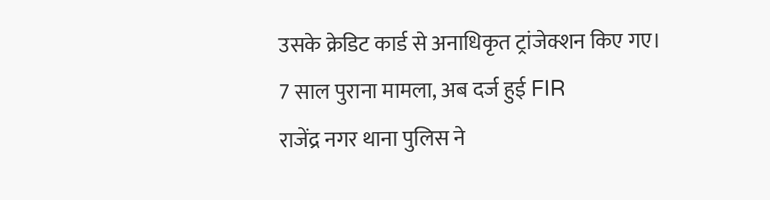उसके क्रेडिट कार्ड से अनाधिकृत ट्रांजेक्शन किए गए।
7 साल पुराना मामला, अब दर्ज हुई FIR
राजेंद्र नगर थाना पुलिस ने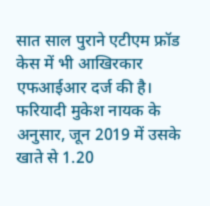सात साल पुराने एटीएम फ्रॉड केस में भी आखिरकार एफआईआर दर्ज की है। फरियादी मुकेश नायक के अनुसार, जून 2019 में उसके खाते से 1.20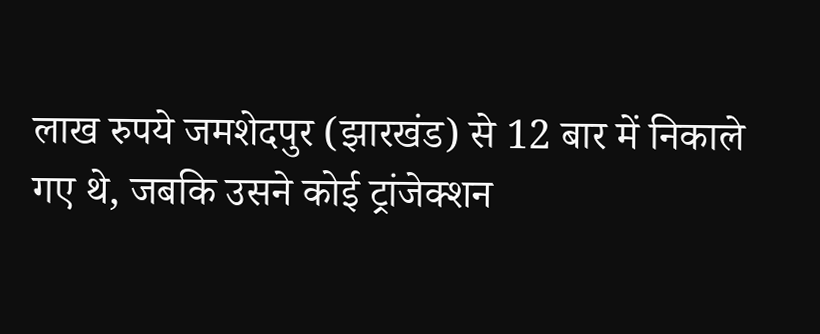लाख रुपये जमशेदपुर (झारखंड) से 12 बार में निकाले गए थे, जबकि उसने कोई ट्रांजेक्शन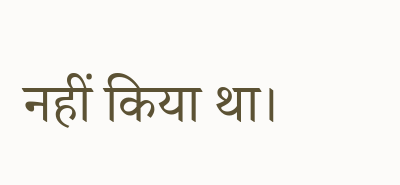नहीं किया था।